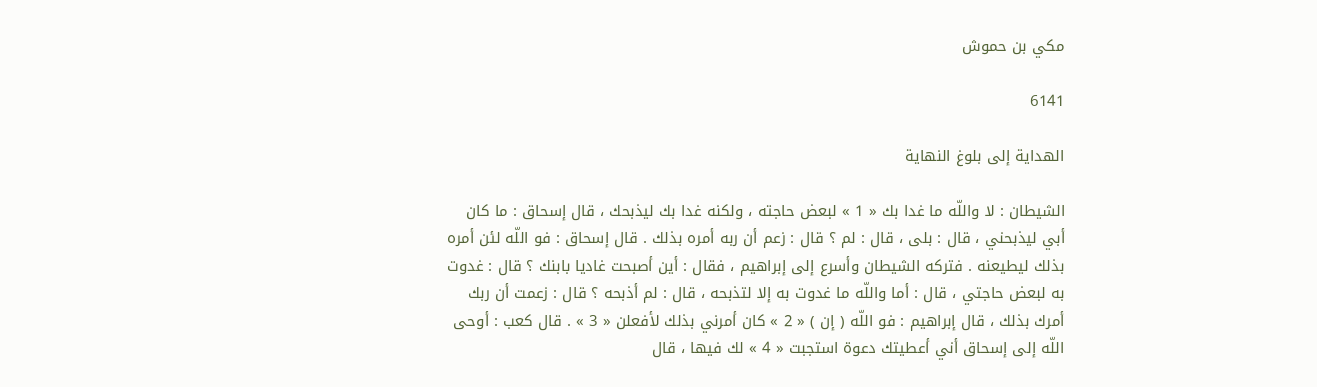مكي بن حموش

6141

الهداية إلى بلوغ النهاية

الشيطان : لا واللّه ما غدا بك « 1 » لبعض حاجته ، ولكنه غدا بك ليذبحك ، قال إسحاق : ما كان أبي ليذبحني ، قال : بلى ، قال : لم ؟ قال : زعم أن ربه أمره بذلك . قال إسحاق : فو اللّه لئن أمره بذلك ليطيعنه . فتركه الشيطان وأسرع إلى إبراهيم ، فقال : أين أصبحت غاديا بابنك ؟ قال : غدوت به لبعض حاجتي ، قال : أما واللّه ما غدوت به إلا لتذبحه ، قال : لم أذبحه ؟ قال : زعمت أن ربك أمرك بذلك ، قال إبراهيم : فو اللّه ( إن ) « 2 » كان أمرني بذلك لأفعلن « 3 » . قال كعب : أوحى اللّه إلى إسحاق أني أعطيتك دعوة استجبت « 4 » لك فيها ، قال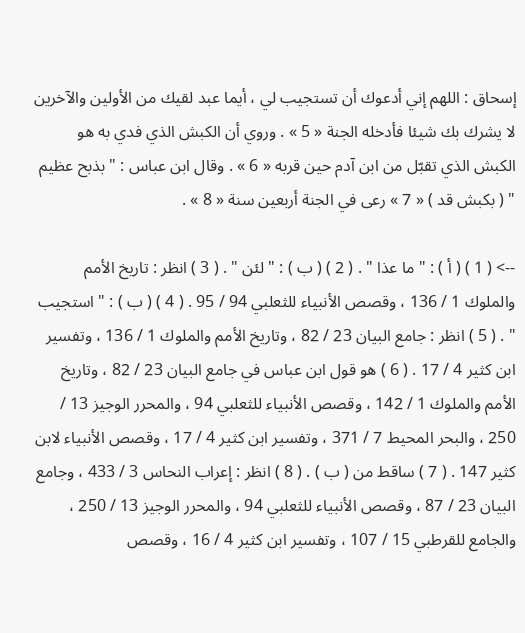إسحاق : اللهم إني أدعوك أن تستجيب لي ، أيما عبد لقيك من الأولين والآخرين لا يشرك بك شيئا فأدخله الجنة « 5 » . وروي أن الكبش الذي فدي به هو الكبش الذي تقبّل من ابن آدم حين قربه « 6 » . وقال ابن عباس : " بذبح عظيم " ( بكبش قد ) « 7 » رعى في الجنة أربعين سنة « 8 » .

--> ( 1 ) ( أ ) : " ما عذا " . ( 2 ) ( ب ) : " لئن " . ( 3 ) انظر : تاريخ الأمم والملوك 1 / 136 ، وقصص الأنبياء للثعلبي 94 / 95 . ( 4 ) ( ب ) : " استجيب " . ( 5 ) انظر : جامع البيان 23 / 82 ، وتاريخ الأمم والملوك 1 / 136 ، وتفسير ابن كثير 4 / 17 . ( 6 ) هو قول ابن عباس في جامع البيان 23 / 82 ، وتاريخ الأمم والملوك 1 / 142 ، وقصص الأنبياء للثعلبي 94 ، والمحرر الوجيز 13 / 250 ، والبحر المحيط 7 / 371 ، وتفسير ابن كثير 4 / 17 ، وقصص الأنبياء لابن كثير 147 . ( 7 ) ساقط من ( ب ) . ( 8 ) انظر : إعراب النحاس 3 / 433 ، وجامع البيان 23 / 87 ، وقصص الأنبياء للثعلبي 94 ، والمحرر الوجيز 13 / 250 ، والجامع للقرطبي 15 / 107 ، وتفسير ابن كثير 4 / 16 ، وقصص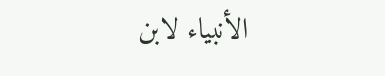الأنبياء لابن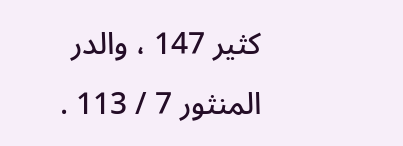كثير 147 ، والدر المنثور 7 / 113 .